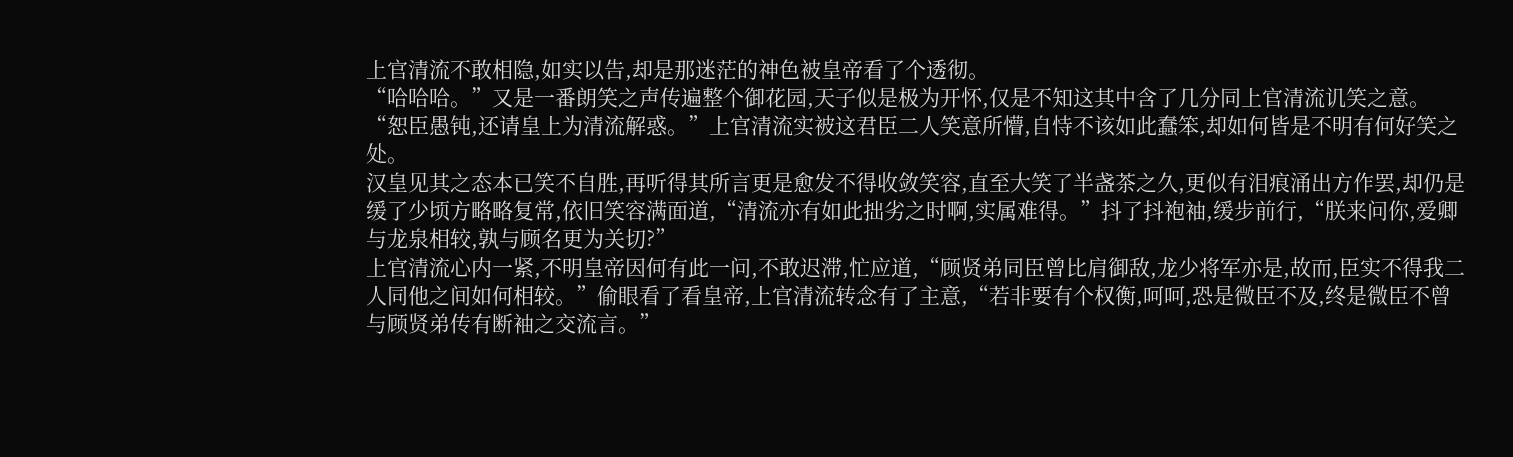上官清流不敢相隐,如实以告,却是那迷茫的神色被皇帝看了个透彻。
“哈哈哈。”又是一番朗笑之声传遍整个御花园,天子似是极为开怀,仅是不知这其中含了几分同上官清流讥笑之意。
“恕臣愚钝,还请皇上为清流解惑。”上官清流实被这君臣二人笑意所懵,自恃不该如此蠢笨,却如何皆是不明有何好笑之处。
汉皇见其之态本已笑不自胜,再听得其所言更是愈发不得收敛笑容,直至大笑了半盏茶之久,更似有泪痕涌出方作罢,却仍是缓了少顷方略略复常,依旧笑容满面道,“清流亦有如此拙劣之时啊,实属难得。”抖了抖袍袖,缓步前行,“朕来问你,爱卿与龙泉相较,孰与顾名更为关切?”
上官清流心内一紧,不明皇帝因何有此一问,不敢迟滞,忙应道,“顾贤弟同臣曾比肩御敌,龙少将军亦是,故而,臣实不得我二人同他之间如何相较。”偷眼看了看皇帝,上官清流转念有了主意,“若非要有个权衡,呵呵,恐是微臣不及,终是微臣不曾与顾贤弟传有断袖之交流言。”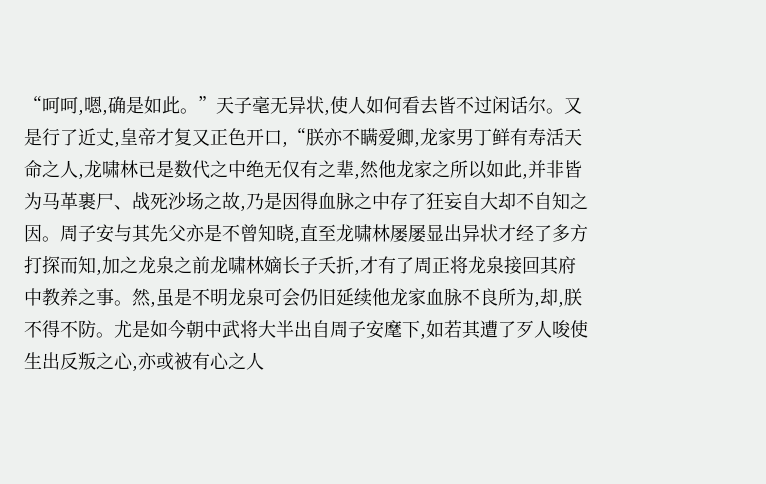“呵呵,嗯,确是如此。”天子毫无异状,使人如何看去皆不过闲话尔。又是行了近丈,皇帝才复又正色开口,“朕亦不瞒爱卿,龙家男丁鲜有寿活天命之人,龙啸林已是数代之中绝无仅有之辈,然他龙家之所以如此,并非皆为马革裹尸、战死沙场之故,乃是因得血脉之中存了狂妄自大却不自知之因。周子安与其先父亦是不曾知晓,直至龙啸林屡屡显出异状才经了多方打探而知,加之龙泉之前龙啸林嫡长子夭折,才有了周正将龙泉接回其府中教养之事。然,虽是不明龙泉可会仍旧延续他龙家血脉不良所为,却,朕不得不防。尤是如今朝中武将大半出自周子安麾下,如若其遭了歹人唆使生出反叛之心,亦或被有心之人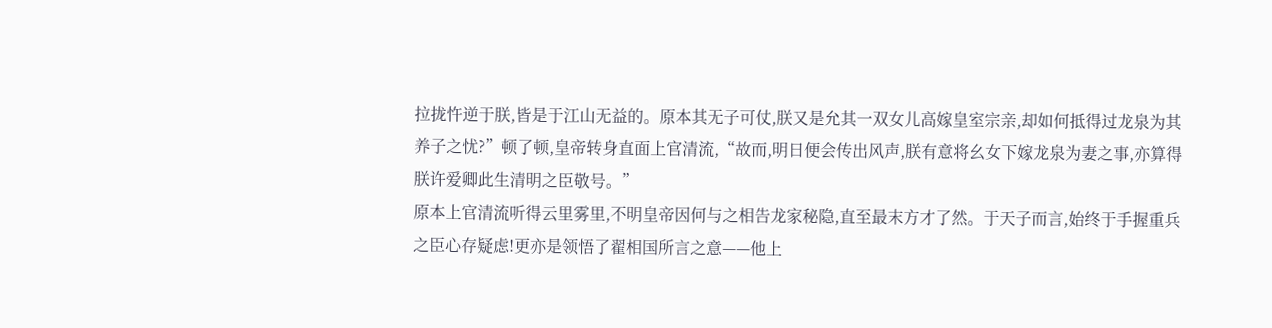拉拢忤逆于朕,皆是于江山无益的。原本其无子可仗,朕又是允其一双女儿高嫁皇室宗亲,却如何抵得过龙泉为其养子之忧?”顿了顿,皇帝转身直面上官清流,“故而,明日便会传出风声,朕有意将幺女下嫁龙泉为妻之事,亦算得朕许爱卿此生清明之臣敬号。”
原本上官清流听得云里雾里,不明皇帝因何与之相告龙家秘隐,直至最末方才了然。于天子而言,始终于手握重兵之臣心存疑虑!更亦是领悟了翟相国所言之意——他上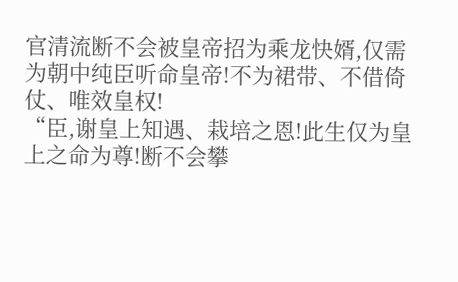官清流断不会被皇帝招为乘龙快婿,仅需为朝中纯臣听命皇帝!不为裙带、不借倚仗、唯效皇权!
“臣,谢皇上知遇、栽培之恩!此生仅为皇上之命为尊!断不会攀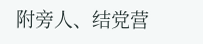附旁人、结党营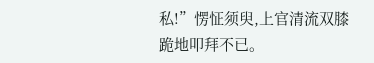私!”愣怔须臾,上官清流双膝跪地叩拜不已。